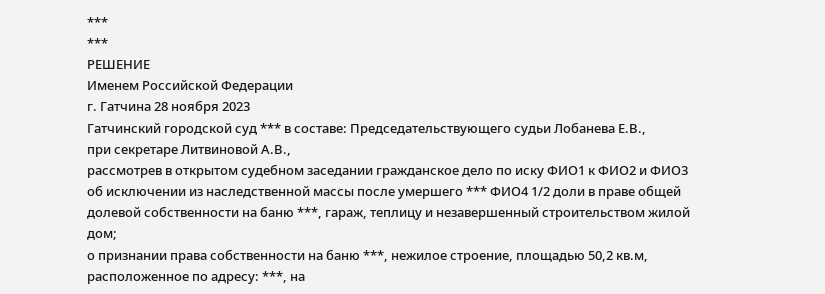***
***
РЕШЕНИЕ
Именем Российской Федерации
г. Гатчина 28 ноября 2023
Гатчинский городской суд *** в составе: Председательствующего судьи Лобанева Е.В.,
при секретаре Литвиновой А.В.,
рассмотрев в открытом судебном заседании гражданское дело по иску ФИО1 к ФИО2 и ФИО3 об исключении из наследственной массы после умершего *** ФИО4 1/2 доли в праве общей долевой собственности на баню ***, гараж, теплицу и незавершенный строительством жилой дом;
о признании права собственности на баню ***, нежилое строение, площадью 50,2 кв.м, расположенное по адресу: ***, на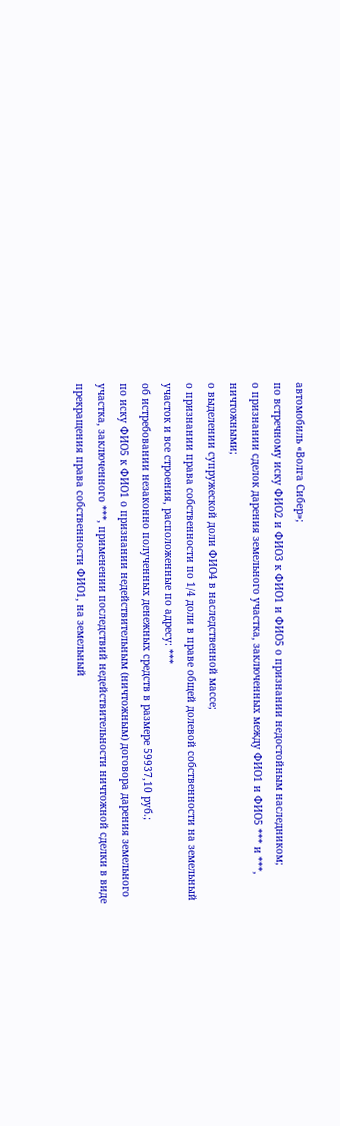автомобиль «Волга Сибер»;
по встречному иску ФИО2 и ФИО3 к ФИО1 и ФИО5 о признании недостойным наследником;
о признании сделок дарения земельного участка, заключенных между ФИО1 и ФИО5 *** и ***, ничтожными;
о выделении супружеской доли ФИО4 в наследственной массе;
о признании права собственности по 1/4 доли в праве общей долевой собственности на земельный участок и все строения, расположенные по адресу: ***
об истребовании незаконно полученных денежных средств в размере 59937,10 руб.;
по иску ФИО5 к ФИО1 о признании недействительным (ничтожным) договора дарения земельного участка, заключенного ***, применении последствий недействительности ничтожной сделки в виде прекращения права собственности ФИО1, на земельный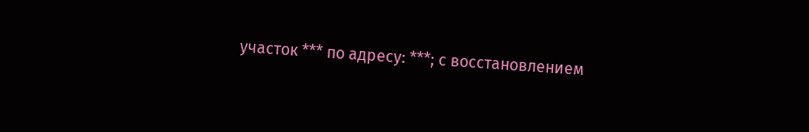участок *** по адресу: ***; с восстановлением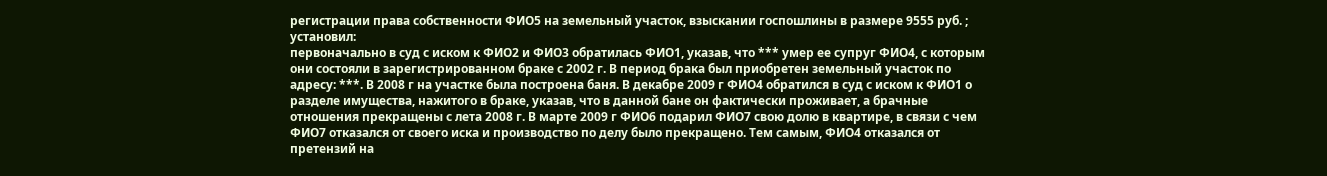регистрации права собственности ФИО5 на земельный участок, взыскании госпошлины в размере 9555 руб. ;
установил:
первоначально в суд с иском к ФИО2 и ФИО3 обратилась ФИО1, указав, что *** умер ее супруг ФИО4, с которым они состояли в зарегистрированном браке с 2002 г. В период брака был приобретен земельный участок по адресу: ***. В 2008 г на участке была построена баня. В декабре 2009 г ФИО4 обратился в суд с иском к ФИО1 о разделе имущества, нажитого в браке, указав, что в данной бане он фактически проживает, а брачные отношения прекращены с лета 2008 г. В марте 2009 г ФИО6 подарил ФИО7 свою долю в квартире, в связи с чем ФИО7 отказался от своего иска и производство по делу было прекращено. Тем самым, ФИО4 отказался от претензий на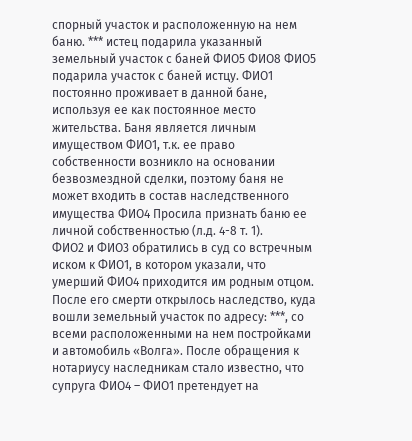спорный участок и расположенную на нем баню. *** истец подарила указанный земельный участок с баней ФИО5 ФИО8 ФИО5 подарила участок с баней истцу. ФИО1 постоянно проживает в данной бане, используя ее как постоянное место жительства. Баня является личным имуществом ФИО1, т.к. ее право собственности возникло на основании безвозмездной сделки, поэтому баня не может входить в состав наследственного имущества ФИО4 Просила признать баню ее личной собственностью (л.д. 4-8 т. 1).
ФИО2 и ФИО3 обратились в суд со встречным иском к ФИО1, в котором указали, что умерший ФИО4 приходится им родным отцом. После его смерти открылось наследство, куда вошли земельный участок по адресу: ***, со всеми расположенными на нем постройками и автомобиль «Волга». После обращения к нотариусу наследникам стало известно, что супруга ФИО4 – ФИО1 претендует на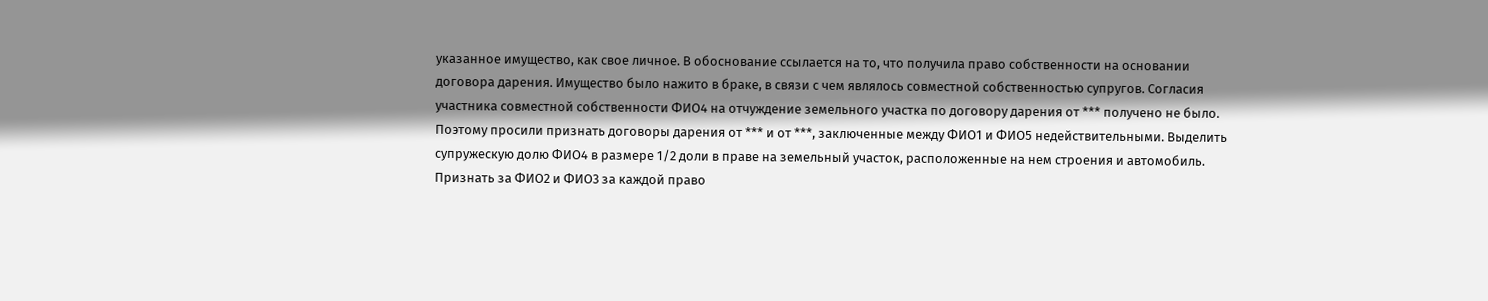указанное имущество, как свое личное. В обоснование ссылается на то, что получила право собственности на основании договора дарения. Имущество было нажито в браке, в связи с чем являлось совместной собственностью супругов. Согласия участника совместной собственности ФИО4 на отчуждение земельного участка по договору дарения от *** получено не было. Поэтому просили признать договоры дарения от *** и от ***, заключенные между ФИО1 и ФИО5 недействительными. Выделить супружескую долю ФИО4 в размере 1/2 доли в праве на земельный участок, расположенные на нем строения и автомобиль. Признать за ФИО2 и ФИО3 за каждой право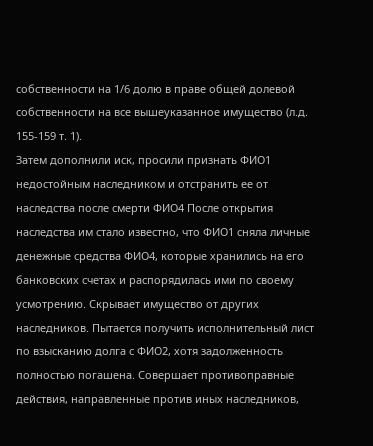собственности на 1/6 долю в праве общей долевой собственности на все вышеуказанное имущество (л.д. 155-159 т. 1).
Затем дополнили иск, просили признать ФИО1 недостойным наследником и отстранить ее от наследства после смерти ФИО4 После открытия наследства им стало известно, что ФИО1 сняла личные денежные средства ФИО4, которые хранились на его банковских счетах и распорядилась ими по своему усмотрению. Скрывает имущество от других наследников. Пытается получить исполнительный лист по взысканию долга с ФИО2, хотя задолженность полностью погашена. Совершает противоправные действия, направленные против иных наследников,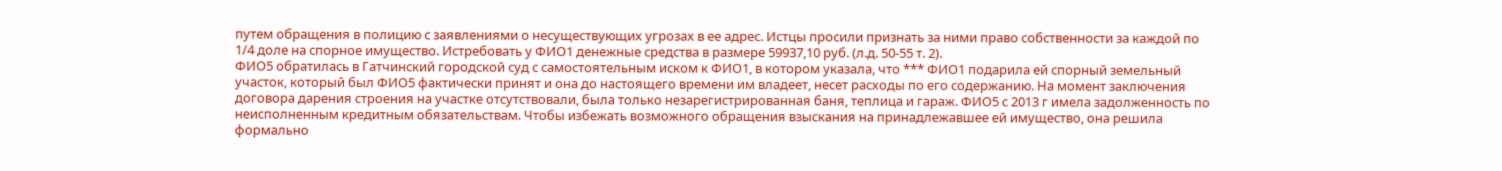путем обращения в полицию с заявлениями о несуществующих угрозах в ее адрес. Истцы просили признать за ними право собственности за каждой по 1/4 доле на спорное имущество. Истребовать у ФИО1 денежные средства в размере 59937,10 руб. (л.д. 50-55 т. 2).
ФИО5 обратилась в Гатчинский городской суд с самостоятельным иском к ФИО1, в котором указала, что *** ФИО1 подарила ей спорный земельный участок, который был ФИО5 фактически принят и она до настоящего времени им владеет, несет расходы по его содержанию. На момент заключения договора дарения строения на участке отсутствовали, была только незарегистрированная баня, теплица и гараж. ФИО5 с 2013 г имела задолженность по неисполненным кредитным обязательствам. Чтобы избежать возможного обращения взыскания на принадлежавшее ей имущество, она решила формально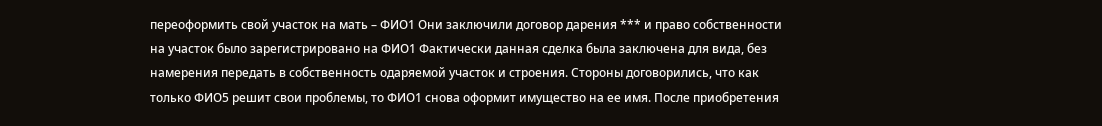переоформить свой участок на мать – ФИО1 Они заключили договор дарения *** и право собственности на участок было зарегистрировано на ФИО1 Фактически данная сделка была заключена для вида, без намерения передать в собственность одаряемой участок и строения. Стороны договорились, что как только ФИО5 решит свои проблемы, то ФИО1 снова оформит имущество на ее имя. После приобретения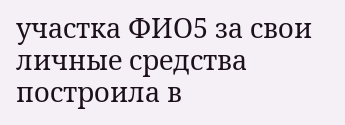участка ФИО5 за свои личные средства построила в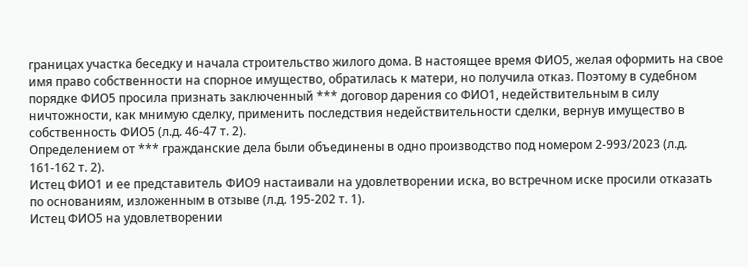границах участка беседку и начала строительство жилого дома. В настоящее время ФИО5, желая оформить на свое имя право собственности на спорное имущество, обратилась к матери, но получила отказ. Поэтому в судебном порядке ФИО5 просила признать заключенный *** договор дарения со ФИО1, недействительным в силу ничтожности, как мнимую сделку, применить последствия недействительности сделки, вернув имущество в собственность ФИО5 (л.д. 46-47 т. 2).
Определением от *** гражданские дела были объединены в одно производство под номером 2-993/2023 (л.д. 161-162 т. 2).
Истец ФИО1 и ее представитель ФИО9 настаивали на удовлетворении иска, во встречном иске просили отказать по основаниям, изложенным в отзыве (л.д. 195-202 т. 1).
Истец ФИО5 на удовлетворении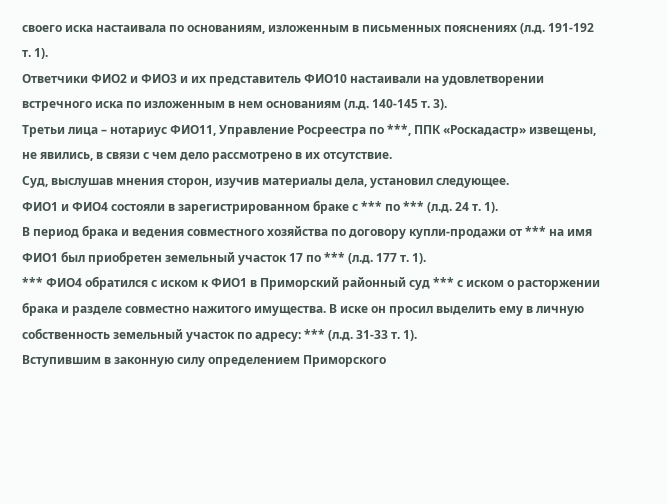своего иска настаивала по основаниям, изложенным в письменных пояснениях (л.д. 191-192 т. 1).
Ответчики ФИО2 и ФИО3 и их представитель ФИО10 настаивали на удовлетворении встречного иска по изложенным в нем основаниям (л.д. 140-145 т. 3).
Третьи лица – нотариус ФИО11, Управление Росреестра по ***, ППК «Роскадастр» извещены, не явились, в связи с чем дело рассмотрено в их отсутствие.
Суд, выслушав мнения сторон, изучив материалы дела, установил следующее.
ФИО1 и ФИО4 состояли в зарегистрированном браке с *** по *** (л.д. 24 т. 1).
В период брака и ведения совместного хозяйства по договору купли-продажи от *** на имя ФИО1 был приобретен земельный участок 17 по *** (л.д. 177 т. 1).
*** ФИО4 обратился с иском к ФИО1 в Приморский районный суд *** с иском о расторжении брака и разделе совместно нажитого имущества. В иске он просил выделить ему в личную собственность земельный участок по адресу: *** (л.д. 31-33 т. 1).
Вступившим в законную силу определением Приморского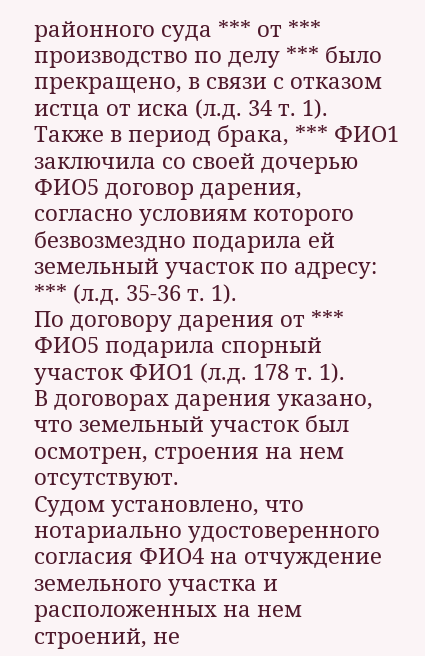районного суда *** от *** производство по делу *** было прекращено, в связи с отказом истца от иска (л.д. 34 т. 1).
Также в период брака, *** ФИО1 заключила со своей дочерью ФИО5 договор дарения, согласно условиям которого безвозмездно подарила ей земельный участок по адресу: *** (л.д. 35-36 т. 1).
По договору дарения от *** ФИО5 подарила спорный участок ФИО1 (л.д. 178 т. 1).
В договорах дарения указано, что земельный участок был осмотрен, строения на нем отсутствуют.
Судом установлено, что нотариально удостоверенного согласия ФИО4 на отчуждение земельного участка и расположенных на нем строений, не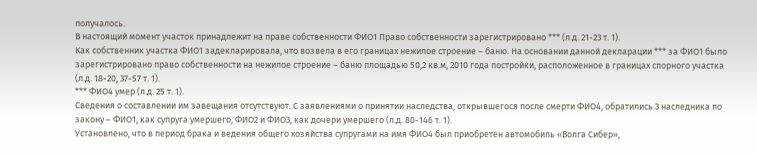получалось.
В настоящий момент участок принадлежит на праве собственности ФИО1 Право собственности зарегистрировано *** (л.д. 21-23 т. 1).
Как собственник участка ФИО1 задекларировала, что возвела в его границах нежилое строение – баню. На основании данной декларации *** за ФИО1 было зарегистрировано право собственности на нежилое строение – баню площадью 50,2 кв.м, 2010 года постройки, расположенное в границах спорного участка (л.д. 18-20, 37-57 т. 1).
*** ФИО4 умер (л.д. 25 т. 1).
Сведения о составлении им завещания отсутствуют. С заявлениями о принятии наследства, открывшегося после смерти ФИО4, обратились 3 наследника по закону – ФИО1, как супруга умершего, ФИО2 и ФИО3, как дочери умершего (л.д. 80-146 т. 1).
Установлено, что в период брака и ведения общего хозяйства супругами на имя ФИО4 был приобретен автомобиль «Волга Сибер»,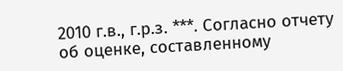2010 г.в., г.р.з. ***. Согласно отчету об оценке, составленному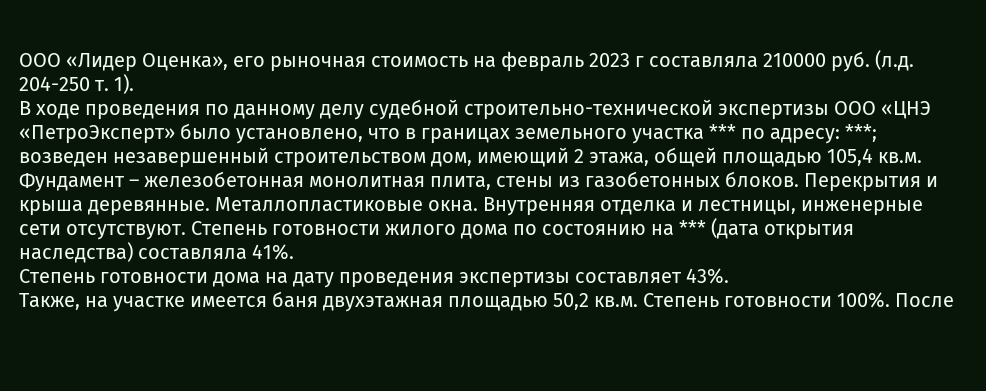ООО «Лидер Оценка», его рыночная стоимость на февраль 2023 г составляла 210000 руб. (л.д. 204-250 т. 1).
В ходе проведения по данному делу судебной строительно-технической экспертизы ООО «ЦНЭ «ПетроЭксперт» было установлено, что в границах земельного участка *** по адресу: ***; возведен незавершенный строительством дом, имеющий 2 этажа, общей площадью 105,4 кв.м. Фундамент – железобетонная монолитная плита, стены из газобетонных блоков. Перекрытия и крыша деревянные. Металлопластиковые окна. Внутренняя отделка и лестницы, инженерные сети отсутствуют. Степень готовности жилого дома по состоянию на *** (дата открытия наследства) составляла 41%.
Степень готовности дома на дату проведения экспертизы составляет 43%.
Также, на участке имеется баня двухэтажная площадью 50,2 кв.м. Степень готовности 100%. После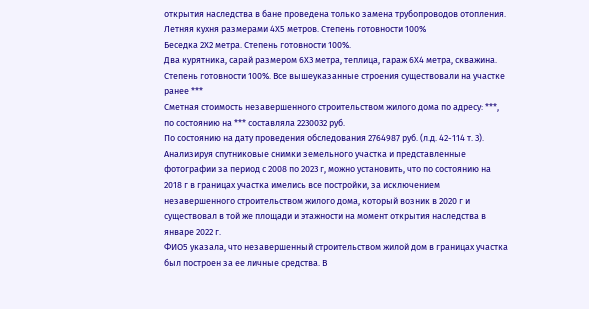открытия наследства в бане проведена только замена трубопроводов отопления.
Летняя кухня размерами 4Х5 метров. Степень готовности 100%
Беседка 2Х2 метра. Степень готовности 100%.
Два курятника, сарай размером 6Х3 метра, теплица, гараж 6Х4 метра, скважина. Степень готовности 100%. Все вышеуказанные строения существовали на участке ранее ***
Сметная стоимость незавершенного строительством жилого дома по адресу: ***, по состоянию на *** составляла 2230032 руб.
По состоянию на дату проведения обследования 2764987 руб. (л.д. 42-114 т. 3).
Анализируя спутниковые снимки земельного участка и представленные фотографии за период с 2008 по 2023 г, можно установить, что по состоянию на 2018 г в границах участка имелись все постройки, за исключением незавершенного строительством жилого дома, который возник в 2020 г и существовал в той же площади и этажности на момент открытия наследства в январе 2022 г.
ФИО5 указала, что незавершенный строительством жилой дом в границах участка был построен за ее личные средства. В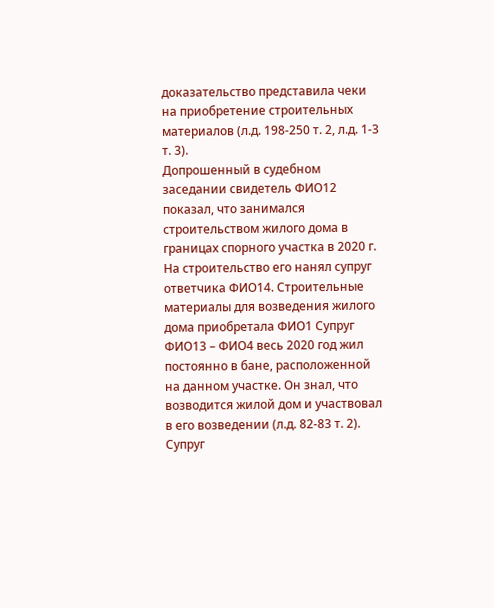доказательство представила чеки на приобретение строительных материалов (л.д. 198-250 т. 2, л.д. 1-3 т. 3).
Допрошенный в судебном заседании свидетель ФИО12 показал, что занимался строительством жилого дома в границах спорного участка в 2020 г. На строительство его нанял супруг ответчика ФИО14. Строительные материалы для возведения жилого дома приобретала ФИО1 Супруг ФИО13 – ФИО4 весь 2020 год жил постоянно в бане, расположенной на данном участке. Он знал, что возводится жилой дом и участвовал в его возведении (л.д. 82-83 т. 2).
Супруг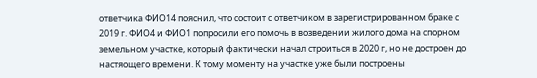ответчика ФИО14 пояснил, что состоит с ответчиком в зарегистрированном браке с 2019 г. ФИО4 и ФИО1 попросили его помочь в возведении жилого дома на спорном земельном участке, который фактически начал строиться в 2020 г, но не достроен до настяощего времени. К тому моменту на участке уже были построены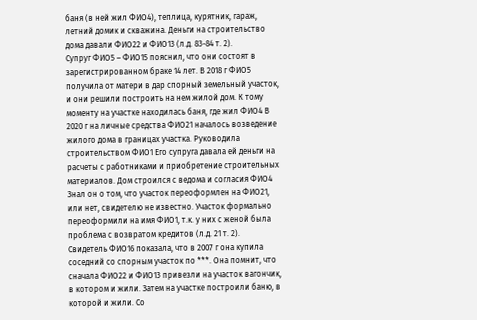баня (в ней жил ФИО4), теплица, курятник, гараж, летний домик и скважина. Деньги на строительство дома давали ФИО22 и ФИО13 (л.д. 83-84 т. 2).
Супруг ФИО5 – ФИО15 пояснил, что они состоят в зарегистрированном браке 14 лет. В 2018 г ФИО5 получила от матери в дар спорный земельный участок, и они решили построить на нем жилой дом. К тому моменту на участке находилась баня, где жил ФИО4 В 2020 г на личные средства ФИО21 началось возведение жилого дома в границах участка. Руководила строительством ФИО1 Его супруга давала ей деньги на расчеты с работниками и приобретение строительных материалов. Дом строился с ведома и согласия ФИО4 Знал он о том, что участок переоформлен на ФИО21, или нет, свидетелю не известно. Участок формально переоформили на имя ФИО1, т.к. у них с женой была проблема с возвратом кредитов (л.д. 21 т. 2).
Свидетель ФИО16 показала, что в 2007 г она купила соседний со спорным участок по ***. Она помнит, что сначала ФИО22 и ФИО13 привезли на участок вагончик, в котором и жили. Затем на участке построили баню, в которой и жили. Со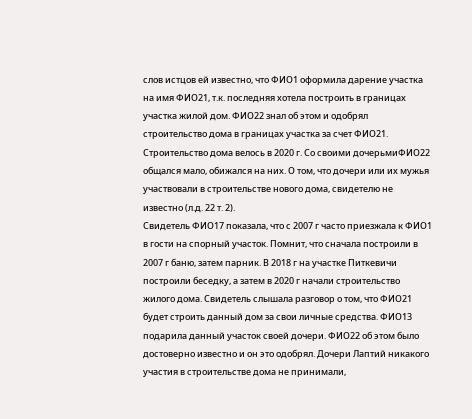слов истцов ей известно, что ФИО1 оформила дарение участка на имя ФИО21, т.к. последняя хотела построить в границах участка жилой дом. ФИО22 знал об этом и одобрял строительство дома в границах участка за счет ФИО21. Строительство дома велось в 2020 г. Со своими дочерьмиФИО22 общался мало, обижался на них. О том, что дочери или их мужья участвовали в строительстве нового дома, свидетелю не известно (л.д. 22 т. 2).
Свидетель ФИО17 показала, что с 2007 г часто приезжала к ФИО1 в гости на спорный участок. Помнит, что сначала построили в 2007 г баню, затем парник. В 2018 г на участке Питкевичи построили беседку, а затем в 2020 г начали строительство жилого дома. Свидетель слышала разговор о том, что ФИО21 будет строить данный дом за свои личные средства. ФИО13 подарила данный участок своей дочери. ФИО22 об этом было достоверно известно и он это одобрял. Дочери Лаптий никакого участия в строительстве дома не принимали,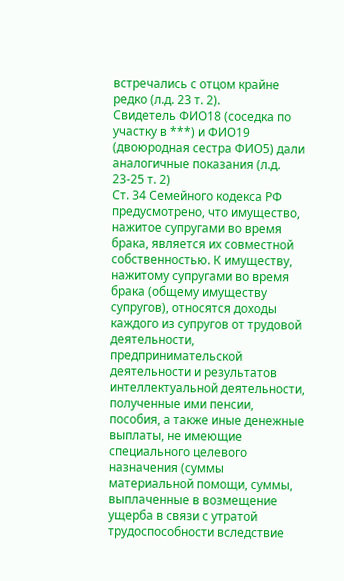встречались с отцом крайне редко (л.д. 23 т. 2).
Свидетель ФИО18 (соседка по участку в ***) и ФИО19 (двоюродная сестра ФИО5) дали аналогичные показания (л.д. 23-25 т. 2)
Ст. 34 Семейного кодекса РФ предусмотрено, что имущество, нажитое супругами во время брака, является их совместной собственностью. К имуществу, нажитому супругами во время брака (общему имуществу супругов), относятся доходы каждого из супругов от трудовой деятельности, предпринимательской деятельности и результатов интеллектуальной деятельности, полученные ими пенсии, пособия, а также иные денежные выплаты, не имеющие специального целевого назначения (суммы материальной помощи, суммы, выплаченные в возмещение ущерба в связи с утратой трудоспособности вследствие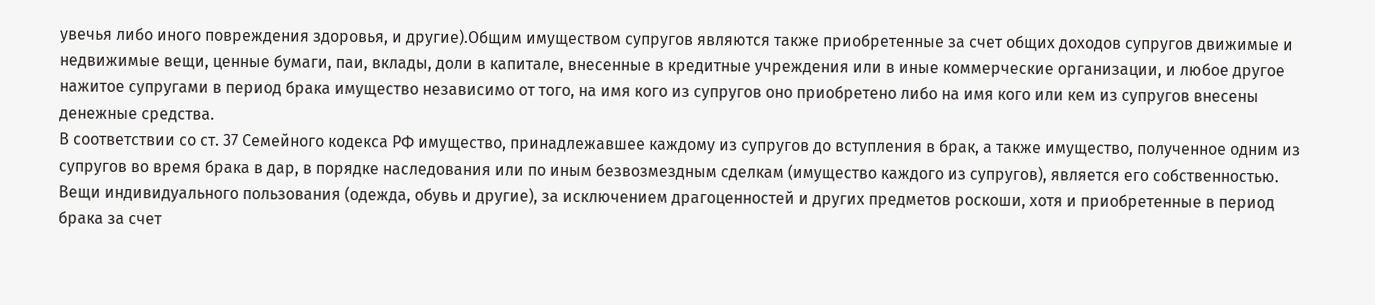увечья либо иного повреждения здоровья, и другие).Общим имуществом супругов являются также приобретенные за счет общих доходов супругов движимые и недвижимые вещи, ценные бумаги, паи, вклады, доли в капитале, внесенные в кредитные учреждения или в иные коммерческие организации, и любое другое нажитое супругами в период брака имущество независимо от того, на имя кого из супругов оно приобретено либо на имя кого или кем из супругов внесены денежные средства.
В соответствии со ст. 37 Семейного кодекса РФ имущество, принадлежавшее каждому из супругов до вступления в брак, а также имущество, полученное одним из супругов во время брака в дар, в порядке наследования или по иным безвозмездным сделкам (имущество каждого из супругов), является его собственностью. Вещи индивидуального пользования (одежда, обувь и другие), за исключением драгоценностей и других предметов роскоши, хотя и приобретенные в период брака за счет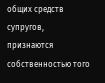общих средств супругов, признаются собственностью того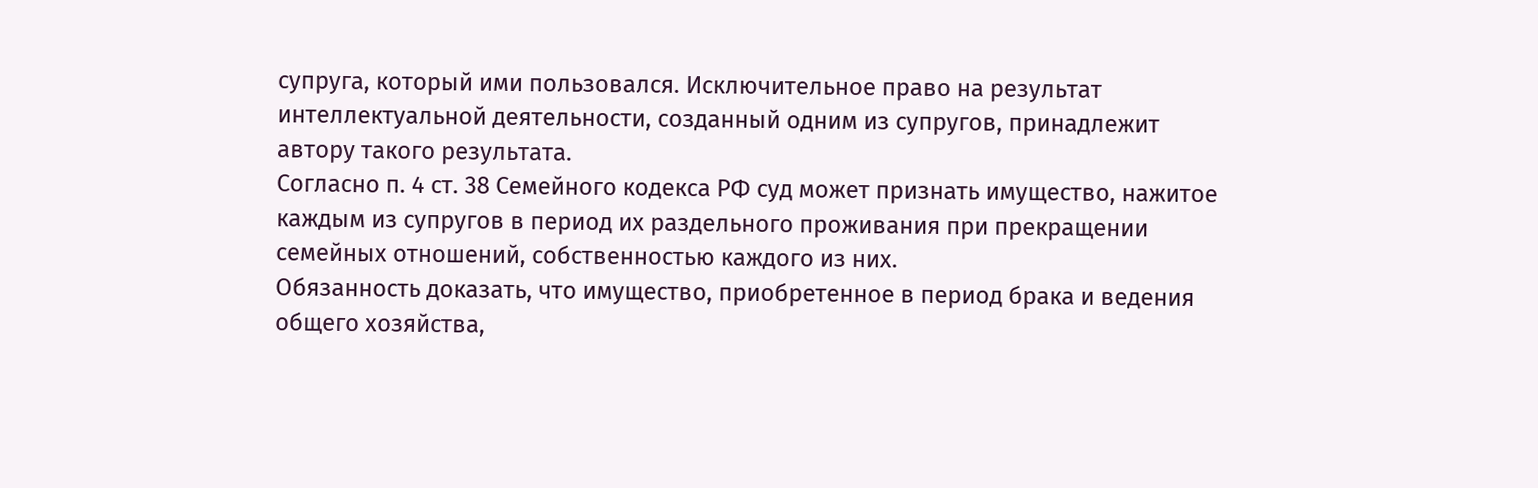супруга, который ими пользовался. Исключительное право на результат интеллектуальной деятельности, созданный одним из супругов, принадлежит автору такого результата.
Согласно п. 4 ст. 38 Семейного кодекса РФ суд может признать имущество, нажитое каждым из супругов в период их раздельного проживания при прекращении семейных отношений, собственностью каждого из них.
Обязанность доказать, что имущество, приобретенное в период брака и ведения общего хозяйства,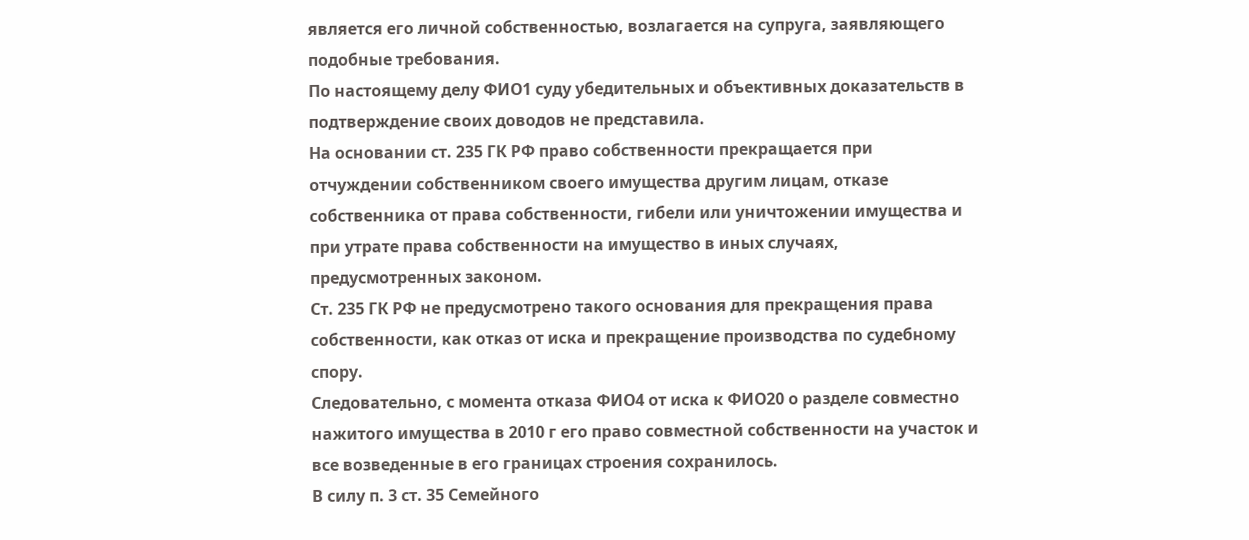является его личной собственностью, возлагается на супруга, заявляющего подобные требования.
По настоящему делу ФИО1 суду убедительных и объективных доказательств в подтверждение своих доводов не представила.
На основании ст. 235 ГК РФ право собственности прекращается при отчуждении собственником своего имущества другим лицам, отказе собственника от права собственности, гибели или уничтожении имущества и при утрате права собственности на имущество в иных случаях, предусмотренных законом.
Ст. 235 ГК РФ не предусмотрено такого основания для прекращения права собственности, как отказ от иска и прекращение производства по судебному спору.
Следовательно, с момента отказа ФИО4 от иска к ФИО20 о разделе совместно нажитого имущества в 2010 г его право совместной собственности на участок и все возведенные в его границах строения сохранилось.
В силу п. 3 ст. 35 Семейного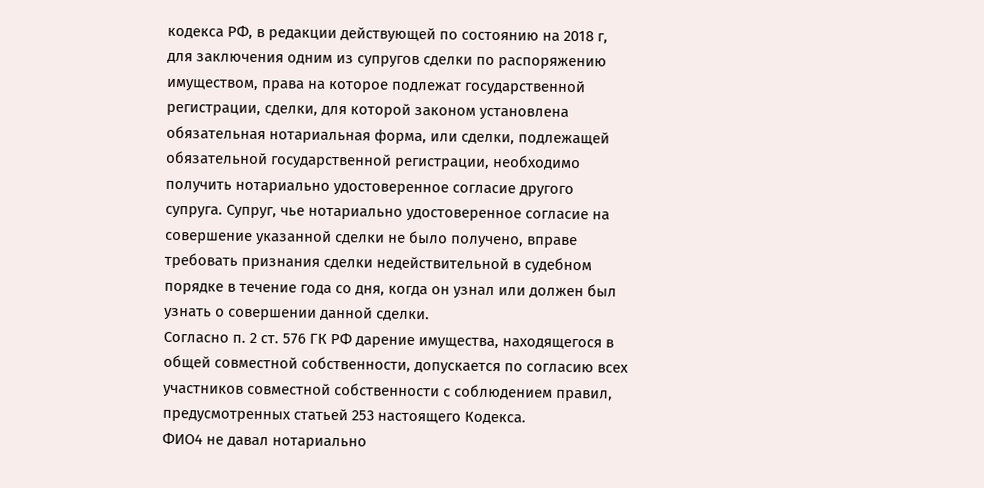кодекса РФ, в редакции действующей по состоянию на 2018 г, для заключения одним из супругов сделки по распоряжению имуществом, права на которое подлежат государственной регистрации, сделки, для которой законом установлена обязательная нотариальная форма, или сделки, подлежащей обязательной государственной регистрации, необходимо получить нотариально удостоверенное согласие другого супруга. Супруг, чье нотариально удостоверенное согласие на совершение указанной сделки не было получено, вправе требовать признания сделки недействительной в судебном порядке в течение года со дня, когда он узнал или должен был узнать о совершении данной сделки.
Согласно п. 2 ст. 576 ГК РФ дарение имущества, находящегося в общей совместной собственности, допускается по согласию всех участников совместной собственности с соблюдением правил, предусмотренных статьей 253 настоящего Кодекса.
ФИО4 не давал нотариально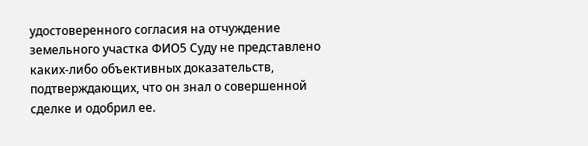удостоверенного согласия на отчуждение земельного участка ФИО5 Суду не представлено каких-либо объективных доказательств, подтверждающих, что он знал о совершенной сделке и одобрил ее.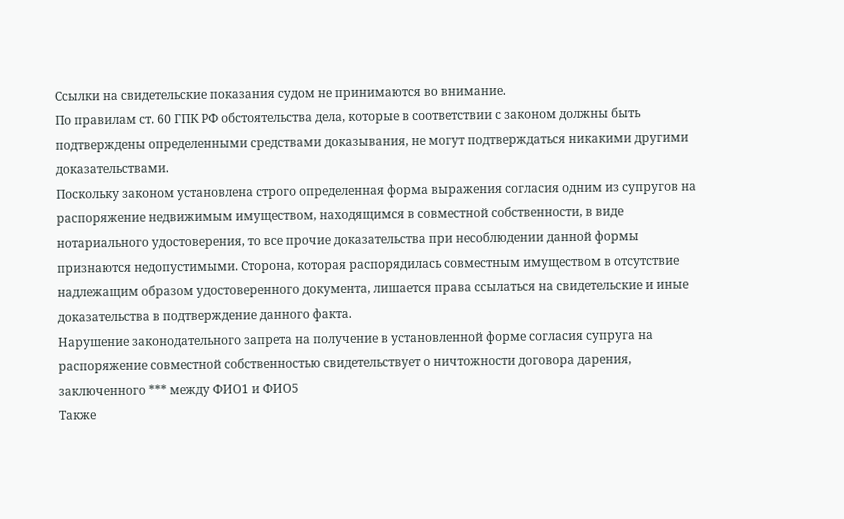Ссылки на свидетельские показания судом не принимаются во внимание.
По правилам ст. 60 ГПК РФ обстоятельства дела, которые в соответствии с законом должны быть подтверждены определенными средствами доказывания, не могут подтверждаться никакими другими доказательствами.
Поскольку законом установлена строго определенная форма выражения согласия одним из супругов на распоряжение недвижимым имуществом, находящимся в совместной собственности, в виде нотариального удостоверения, то все прочие доказательства при несоблюдении данной формы признаются недопустимыми. Сторона, которая распорядилась совместным имуществом в отсутствие надлежащим образом удостоверенного документа, лишается права ссылаться на свидетельские и иные доказательства в подтверждение данного факта.
Нарушение законодательного запрета на получение в установленной форме согласия супруга на распоряжение совместной собственностью свидетельствует о ничтожности договора дарения, заключенного *** между ФИО1 и ФИО5
Также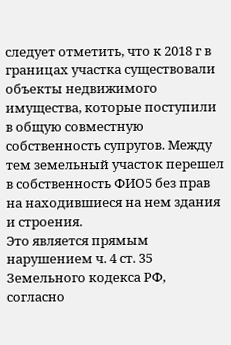следует отметить, что к 2018 г в границах участка существовали объекты недвижимого имущества, которые поступили в общую совместную собственность супругов. Между тем земельный участок перешел в собственность ФИО5 без прав на находившиеся на нем здания и строения.
Это является прямым нарушением ч. 4 ст. 35 Земельного кодекса РФ, согласно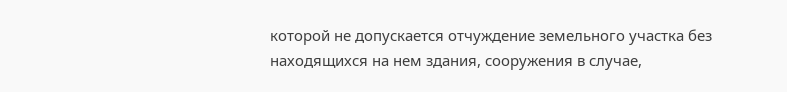которой не допускается отчуждение земельного участка без находящихся на нем здания, сооружения в случае,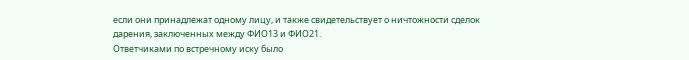если они принадлежат одному лицу, и также свидетельствует о ничтожности сделок дарения, заключенных между ФИО13 и ФИО21.
Ответчиками по встречному иску было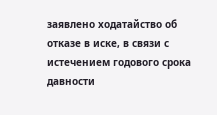заявлено ходатайство об отказе в иске, в связи с истечением годового срока давности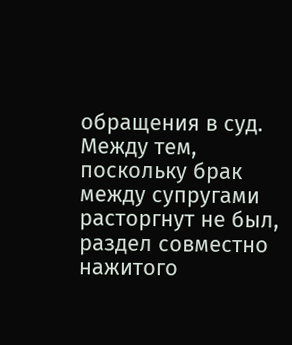обращения в суд.
Между тем, поскольку брак между супругами расторгнут не был, раздел совместно нажитого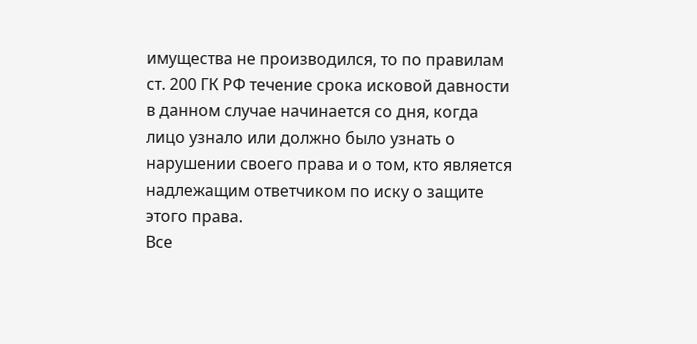имущества не производился, то по правилам ст. 200 ГК РФ течение срока исковой давности в данном случае начинается со дня, когда лицо узнало или должно было узнать о нарушении своего права и о том, кто является надлежащим ответчиком по иску о защите этого права.
Все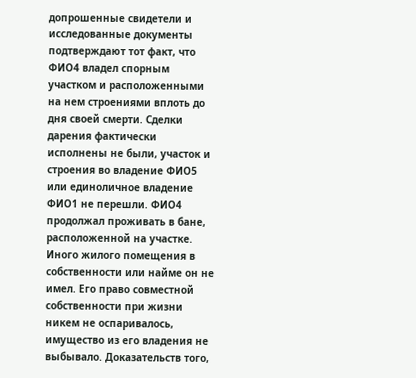допрошенные свидетели и исследованные документы подтверждают тот факт, что ФИО4 владел спорным участком и расположенными на нем строениями вплоть до дня своей смерти. Сделки дарения фактически исполнены не были, участок и строения во владение ФИО5 или единоличное владение ФИО1 не перешли. ФИО4 продолжал проживать в бане, расположенной на участке. Иного жилого помещения в собственности или найме он не имел. Его право совместной собственности при жизни никем не оспаривалось, имущество из его владения не выбывало. Доказательств того,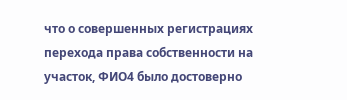что о совершенных регистрациях перехода права собственности на участок, ФИО4 было достоверно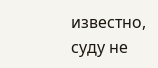известно, суду не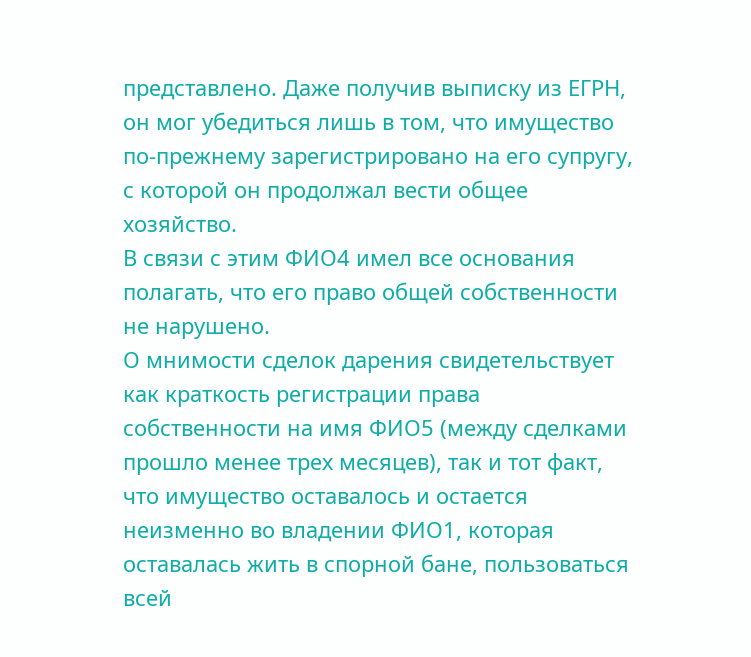представлено. Даже получив выписку из ЕГРН, он мог убедиться лишь в том, что имущество по-прежнему зарегистрировано на его супругу, с которой он продолжал вести общее хозяйство.
В связи с этим ФИО4 имел все основания полагать, что его право общей собственности не нарушено.
О мнимости сделок дарения свидетельствует как краткость регистрации права собственности на имя ФИО5 (между сделками прошло менее трех месяцев), так и тот факт, что имущество оставалось и остается неизменно во владении ФИО1, которая оставалась жить в спорной бане, пользоваться всей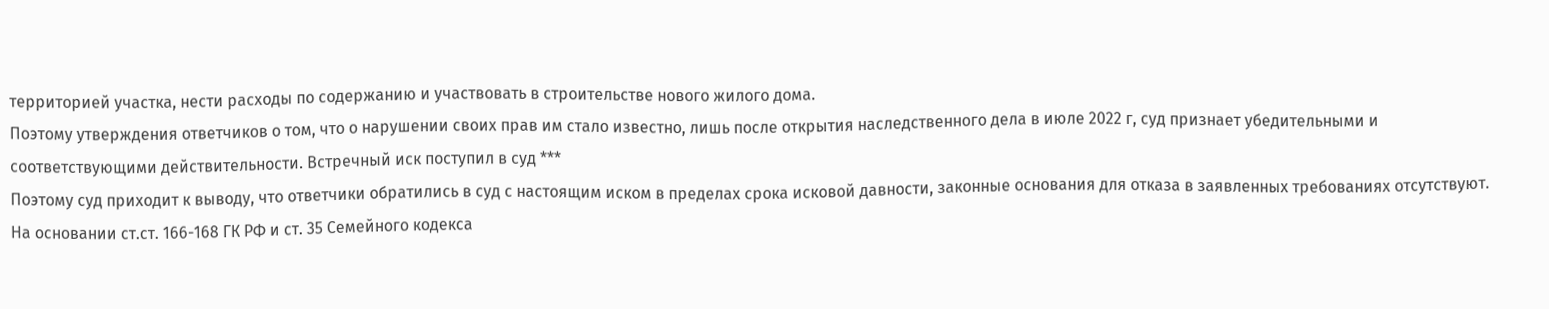территорией участка, нести расходы по содержанию и участвовать в строительстве нового жилого дома.
Поэтому утверждения ответчиков о том, что о нарушении своих прав им стало известно, лишь после открытия наследственного дела в июле 2022 г, суд признает убедительными и соответствующими действительности. Встречный иск поступил в суд ***
Поэтому суд приходит к выводу, что ответчики обратились в суд с настоящим иском в пределах срока исковой давности, законные основания для отказа в заявленных требованиях отсутствуют.
На основании ст.ст. 166-168 ГК РФ и ст. 35 Семейного кодекса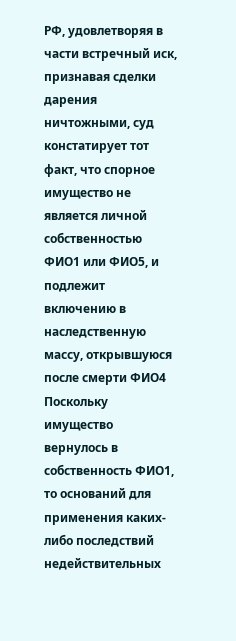РФ, удовлетворяя в части встречный иск, признавая сделки дарения ничтожными, суд констатирует тот факт, что спорное имущество не является личной собственностью ФИО1 или ФИО5, и подлежит включению в наследственную массу, открывшуюся после смерти ФИО4 Поскольку имущество вернулось в собственность ФИО1, то оснований для применения каких-либо последствий недействительных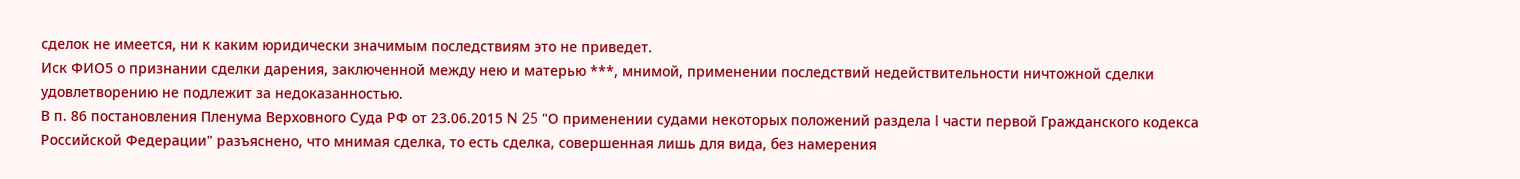сделок не имеется, ни к каким юридически значимым последствиям это не приведет.
Иск ФИО5 о признании сделки дарения, заключенной между нею и матерью ***, мнимой, применении последствий недействительности ничтожной сделки удовлетворению не подлежит за недоказанностью.
В п. 86 постановления Пленума Верховного Суда РФ от 23.06.2015 N 25 "О применении судами некоторых положений раздела I части первой Гражданского кодекса Российской Федерации" разъяснено, что мнимая сделка, то есть сделка, совершенная лишь для вида, без намерения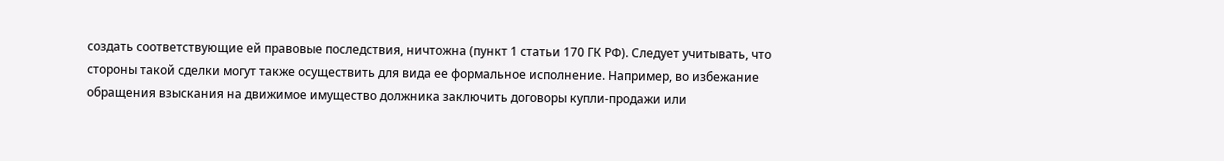создать соответствующие ей правовые последствия, ничтожна (пункт 1 статьи 170 ГК РФ). Следует учитывать, что стороны такой сделки могут также осуществить для вида ее формальное исполнение. Например, во избежание обращения взыскания на движимое имущество должника заключить договоры купли-продажи или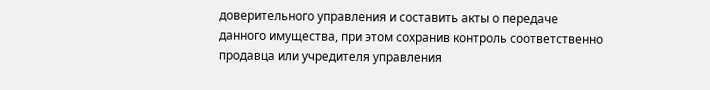доверительного управления и составить акты о передаче данного имущества, при этом сохранив контроль соответственно продавца или учредителя управления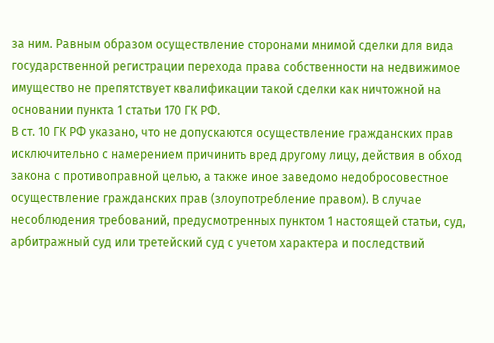за ним. Равным образом осуществление сторонами мнимой сделки для вида государственной регистрации перехода права собственности на недвижимое имущество не препятствует квалификации такой сделки как ничтожной на основании пункта 1 статьи 170 ГК РФ.
В ст. 10 ГК РФ указано, что не допускаются осуществление гражданских прав исключительно с намерением причинить вред другому лицу, действия в обход закона с противоправной целью, а также иное заведомо недобросовестное осуществление гражданских прав (злоупотребление правом). В случае несоблюдения требований, предусмотренных пунктом 1 настоящей статьи, суд, арбитражный суд или третейский суд с учетом характера и последствий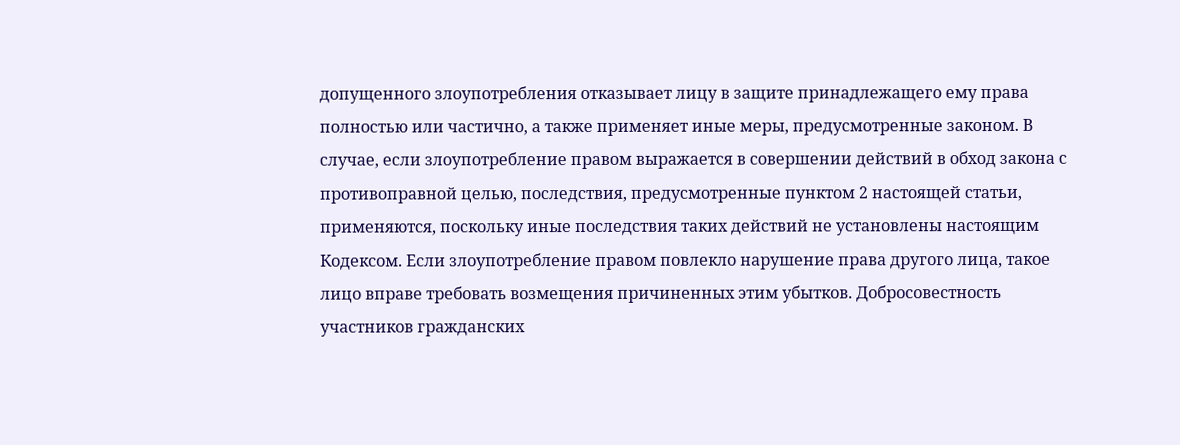допущенного злоупотребления отказывает лицу в защите принадлежащего ему права полностью или частично, а также применяет иные меры, предусмотренные законом. В случае, если злоупотребление правом выражается в совершении действий в обход закона с противоправной целью, последствия, предусмотренные пунктом 2 настоящей статьи, применяются, поскольку иные последствия таких действий не установлены настоящим Кодексом. Если злоупотребление правом повлекло нарушение права другого лица, такое лицо вправе требовать возмещения причиненных этим убытков. Добросовестность участников гражданских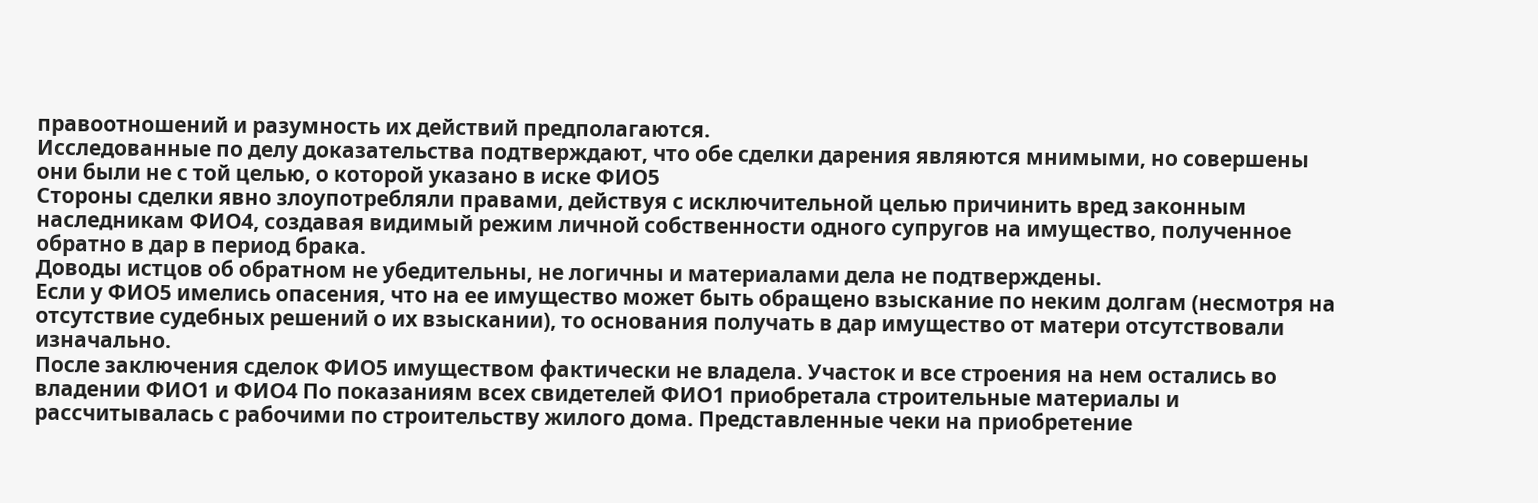правоотношений и разумность их действий предполагаются.
Исследованные по делу доказательства подтверждают, что обе сделки дарения являются мнимыми, но совершены они были не с той целью, о которой указано в иске ФИО5
Стороны сделки явно злоупотребляли правами, действуя с исключительной целью причинить вред законным наследникам ФИО4, создавая видимый режим личной собственности одного супругов на имущество, полученное обратно в дар в период брака.
Доводы истцов об обратном не убедительны, не логичны и материалами дела не подтверждены.
Если у ФИО5 имелись опасения, что на ее имущество может быть обращено взыскание по неким долгам (несмотря на отсутствие судебных решений о их взыскании), то основания получать в дар имущество от матери отсутствовали изначально.
После заключения сделок ФИО5 имуществом фактически не владела. Участок и все строения на нем остались во владении ФИО1 и ФИО4 По показаниям всех свидетелей ФИО1 приобретала строительные материалы и рассчитывалась с рабочими по строительству жилого дома. Представленные чеки на приобретение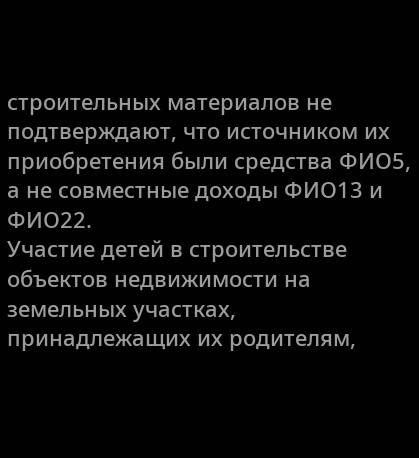строительных материалов не подтверждают, что источником их приобретения были средства ФИО5, а не совместные доходы ФИО13 и ФИО22.
Участие детей в строительстве объектов недвижимости на земельных участках, принадлежащих их родителям,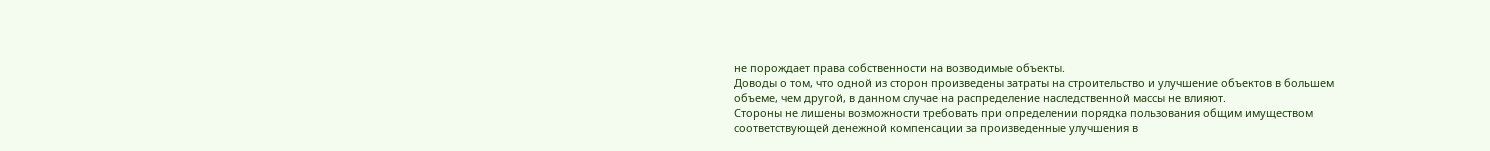не порождает права собственности на возводимые объекты.
Доводы о том, что одной из сторон произведены затраты на строительство и улучшение объектов в большем объеме, чем другой, в данном случае на распределение наследственной массы не влияют.
Стороны не лишены возможности требовать при определении порядка пользования общим имуществом соответствующей денежной компенсации за произведенные улучшения в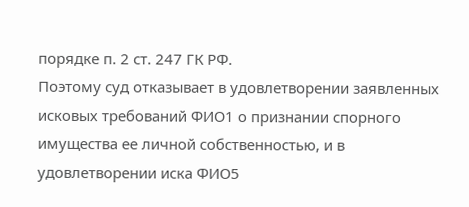порядке п. 2 ст. 247 ГК РФ.
Поэтому суд отказывает в удовлетворении заявленных исковых требований ФИО1 о признании спорного имущества ее личной собственностью, и в удовлетворении иска ФИО5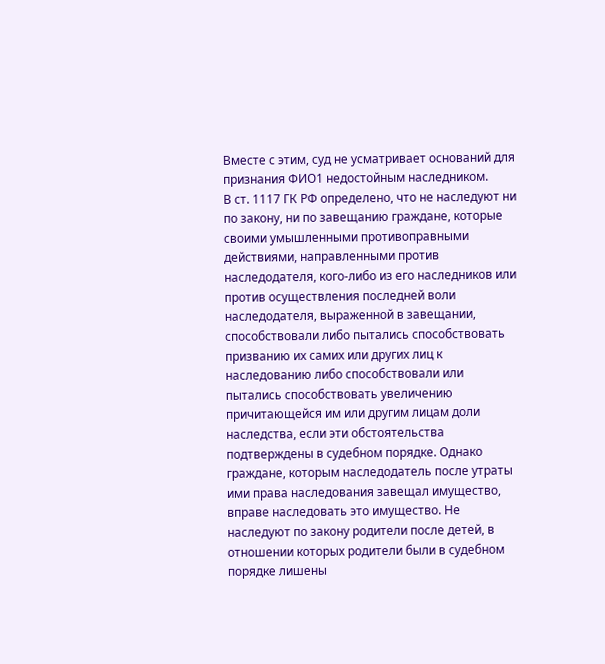Вместе с этим, суд не усматривает оснований для признания ФИО1 недостойным наследником.
В ст. 1117 ГК РФ определено, что не наследуют ни по закону, ни по завещанию граждане, которые своими умышленными противоправными действиями, направленными против наследодателя, кого-либо из его наследников или против осуществления последней воли наследодателя, выраженной в завещании, способствовали либо пытались способствовать призванию их самих или других лиц к наследованию либо способствовали или пытались способствовать увеличению причитающейся им или другим лицам доли наследства, если эти обстоятельства подтверждены в судебном порядке. Однако граждане, которым наследодатель после утраты ими права наследования завещал имущество, вправе наследовать это имущество. Не наследуют по закону родители после детей, в отношении которых родители были в судебном порядке лишены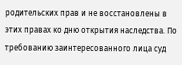родительских прав и не восстановлены в этих правах ко дню открытия наследства. По требованию заинтересованного лица суд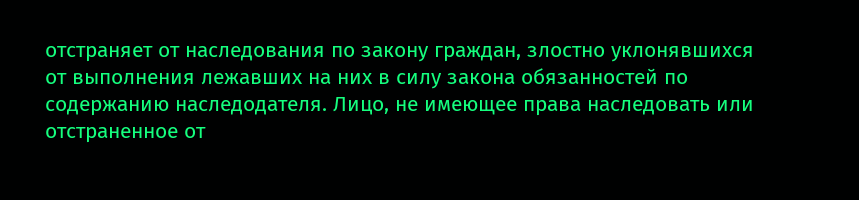отстраняет от наследования по закону граждан, злостно уклонявшихся от выполнения лежавших на них в силу закона обязанностей по содержанию наследодателя. Лицо, не имеющее права наследовать или отстраненное от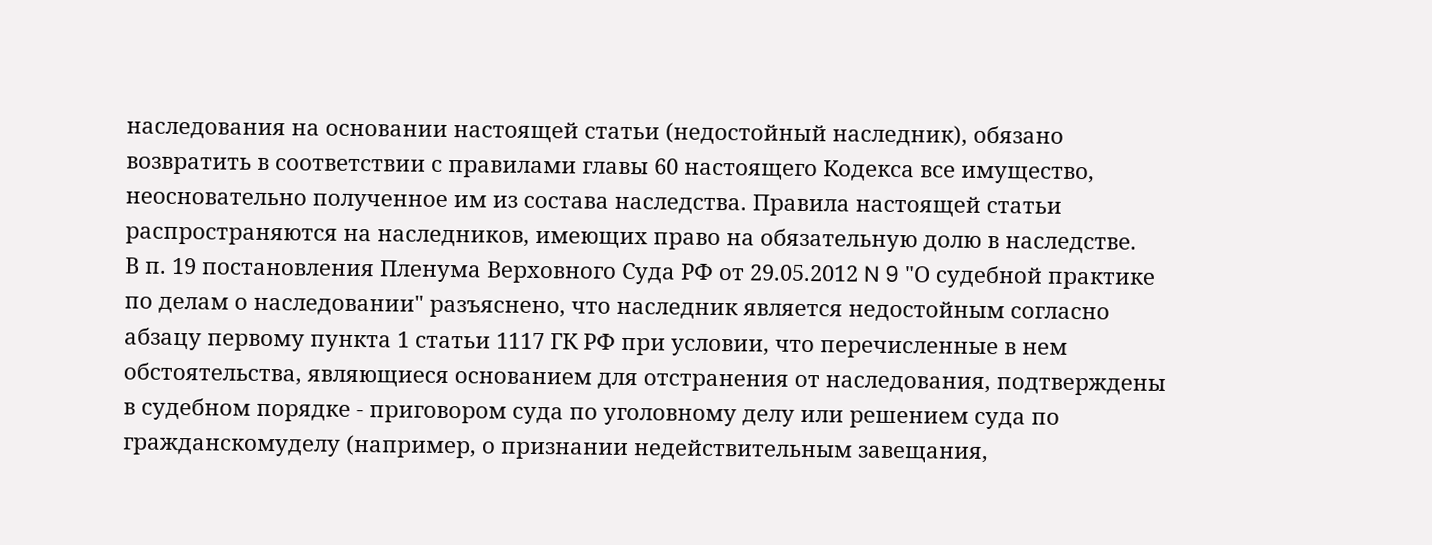наследования на основании настоящей статьи (недостойный наследник), обязано возвратить в соответствии с правилами главы 60 настоящего Кодекса все имущество, неосновательно полученное им из состава наследства. Правила настоящей статьи распространяются на наследников, имеющих право на обязательную долю в наследстве.
В п. 19 постановления Пленума Верховного Суда РФ от 29.05.2012 N 9 "О судебной практике по делам о наследовании" разъяснено, что наследник является недостойным согласно абзацу первому пункта 1 статьи 1117 ГК РФ при условии, что перечисленные в нем обстоятельства, являющиеся основанием для отстранения от наследования, подтверждены в судебном порядке - приговором суда по уголовному делу или решением суда по гражданскомуделу (например, о признании недействительным завещания,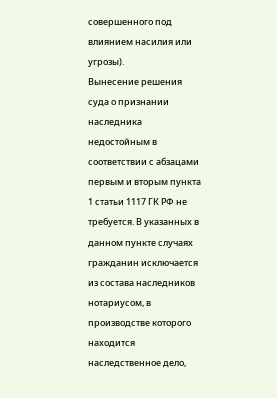совершенного под влиянием насилия или угрозы).
Вынесение решения суда о признании наследника недостойным в соответствии с абзацами первым и вторым пункта 1 статьи 1117 ГК РФ не требуется. В указанных в данном пункте случаях гражданин исключается из состава наследников нотариусом, в производстве которого находится наследственное дело,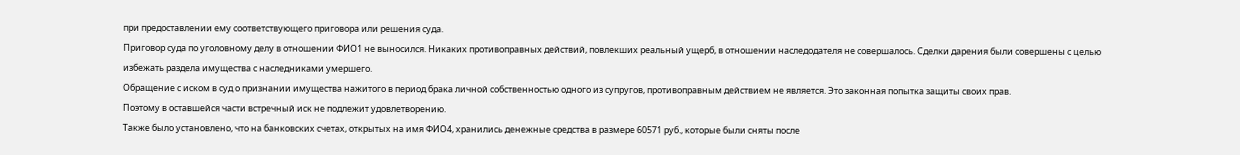при предоставлении ему соответствующего приговора или решения суда.
Приговор суда по уголовному делу в отношении ФИО1 не выносился. Никаких противоправных действий, повлекших реальный ущерб, в отношении наследодателя не совершалось. Сделки дарения были совершены с целью избежать раздела имущества с наследниками умершего.
Обращение с иском в суд о признании имущества нажитого в период брака личной собственностью одного из супругов, противоправным действием не является. Это законная попытка защиты своих прав.
Поэтому в оставшейся части встречный иск не подлежит удовлетворению.
Также было установлено, что на банковских счетах, открытых на имя ФИО4, хранились денежные средства в размере 60571 руб., которые были сняты после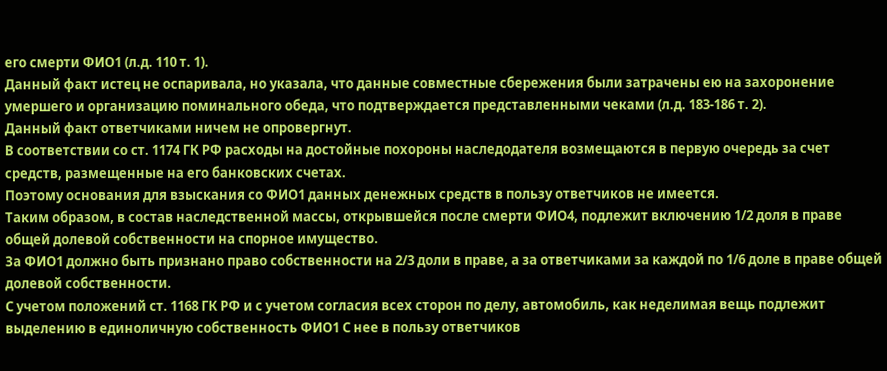его смерти ФИО1 (л.д. 110 т. 1).
Данный факт истец не оспаривала, но указала, что данные совместные сбережения были затрачены ею на захоронение умершего и организацию поминального обеда, что подтверждается представленными чеками (л.д. 183-186 т. 2).
Данный факт ответчиками ничем не опровергнут.
В соответствии со ст. 1174 ГК РФ расходы на достойные похороны наследодателя возмещаются в первую очередь за счет средств, размещенные на его банковских счетах.
Поэтому основания для взыскания со ФИО1 данных денежных средств в пользу ответчиков не имеется.
Таким образом, в состав наследственной массы, открывшейся после смерти ФИО4, подлежит включению 1/2 доля в праве общей долевой собственности на спорное имущество.
За ФИО1 должно быть признано право собственности на 2/3 доли в праве, а за ответчиками за каждой по 1/6 доле в праве общей долевой собственности.
С учетом положений ст. 1168 ГК РФ и с учетом согласия всех сторон по делу, автомобиль, как неделимая вещь подлежит выделению в единоличную собственность ФИО1 С нее в пользу ответчиков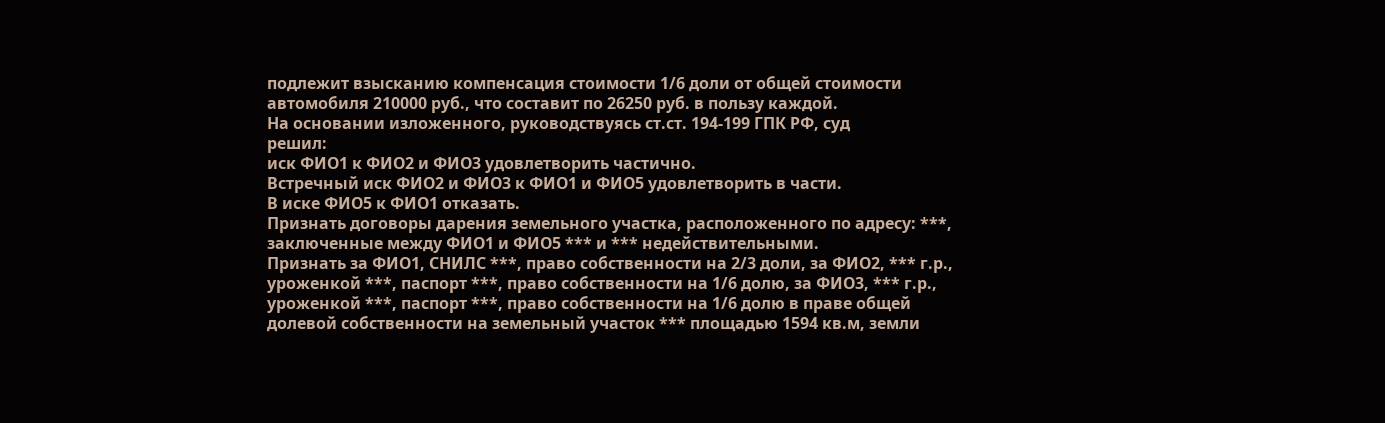подлежит взысканию компенсация стоимости 1/6 доли от общей стоимости автомобиля 210000 руб., что составит по 26250 руб. в пользу каждой.
На основании изложенного, руководствуясь ст.ст. 194-199 ГПК РФ, суд
решил:
иск ФИО1 к ФИО2 и ФИО3 удовлетворить частично.
Встречный иск ФИО2 и ФИО3 к ФИО1 и ФИО5 удовлетворить в части.
В иске ФИО5 к ФИО1 отказать.
Признать договоры дарения земельного участка, расположенного по адресу: ***, заключенные между ФИО1 и ФИО5 *** и *** недействительными.
Признать за ФИО1, СНИЛС ***, право собственности на 2/3 доли, за ФИО2, *** г.р., уроженкой ***, паспорт ***, право собственности на 1/6 долю, за ФИО3, *** г.р., уроженкой ***, паспорт ***, право собственности на 1/6 долю в праве общей долевой собственности на земельный участок *** площадью 1594 кв.м, земли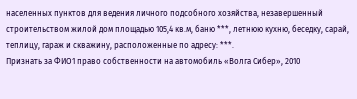населенных пунктов для ведения личного подсобного хозяйства, незавершенный строительством жилой дом площадью 105,4 кв.м, баню ***, летнюю кухню, беседку, сарай, теплицу, гараж и скважину, расположенные по адресу: ***.
Признать за ФИО1 право собственности на автомобиль «Волга Сибер», 2010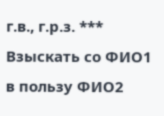г.в., г.р.з. ***
Взыскать со ФИО1 в пользу ФИО2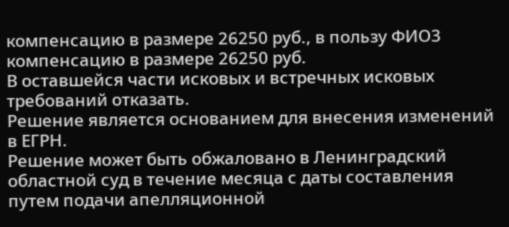компенсацию в размере 26250 руб., в пользу ФИО3 компенсацию в размере 26250 руб.
В оставшейся части исковых и встречных исковых требований отказать.
Решение является основанием для внесения изменений в ЕГРН.
Решение может быть обжаловано в Ленинградский областной суд в течение месяца с даты составления путем подачи апелляционной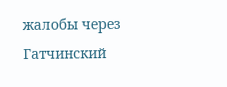жалобы через Гатчинский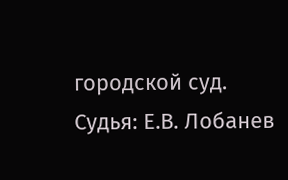городской суд.
Судья: Е.В. Лобанев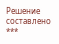Решение составлено ***